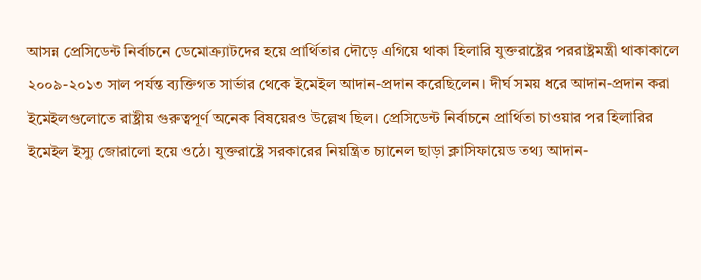আসন্ন প্রেসিডেন্ট নির্বাচনে ডেমোক্র্যাটদের হয়ে প্রার্থিতার দৌড়ে এগিয়ে থাকা হিলারি যুক্তরাষ্ট্রের পররাষ্ট্রমন্ত্রী থাকাকালে ২০০৯-২০১৩ সাল পর্যন্ত ব্যক্তিগত সার্ভার থেকে ইমেইল আদান-প্রদান করেছিলেন। দীর্ঘ সময় ধরে আদান-প্রদান করা ইমেইলগুলোতে রাষ্ট্রীয় গুরুত্বপূর্ণ অনেক বিষয়েরও উল্লেখ ছিল। প্রেসিডেন্ট নির্বাচনে প্রার্থিতা চাওয়ার পর হিলারির ইমেইল ইস্যু জোরালো হয়ে ওঠে। যুক্তরাষ্ট্রে সরকারের নিয়ন্ত্রিত চ্যানেল ছাড়া ক্লাসিফায়েড তথ্য আদান-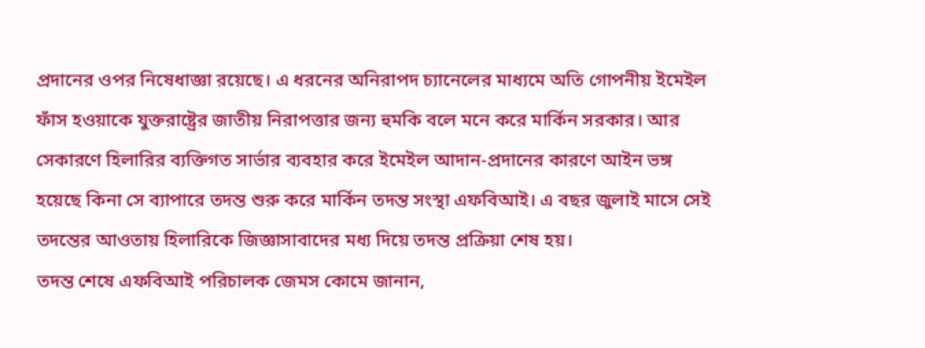প্রদানের ওপর নিষেধাজ্ঞা রয়েছে। এ ধরনের অনিরাপদ চ্যানেলের মাধ্যমে অতি গোপনীয় ইমেইল ফাঁস হওয়াকে যুক্তরাষ্ট্রের জাতীয় নিরাপত্তার জন্য হুমকি বলে মনে করে মার্কিন সরকার। আর সেকারণে হিলারির ব্যক্তিগত সার্ভার ব্যবহার করে ইমেইল আদান-প্রদানের কারণে আইন ভঙ্গ হয়েছে কিনা সে ব্যাপারে তদন্ত শুরু করে মার্কিন তদন্ত সংস্থা এফবিআই। এ বছর জুলাই মাসে সেই তদন্তের আওতায় হিলারিকে জিজ্ঞাসাবাদের মধ্য দিয়ে তদন্ত প্রক্রিয়া শেষ হয়।
তদন্ত শেষে এফবিআই পরিচালক জেমস কোমে জানান,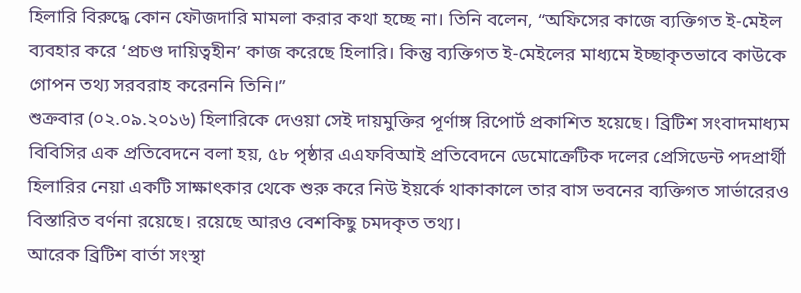হিলারি বিরুদ্ধে কোন ফৌজদারি মামলা করার কথা হচ্ছে না। তিনি বলেন, “অফিসের কাজে ব্যক্তিগত ই-মেইল ব্যবহার করে ‘প্রচণ্ড দায়িত্বহীন’ কাজ করেছে হিলারি। কিন্তু ব্যক্তিগত ই-মেইলের মাধ্যমে ইচ্ছাকৃতভাবে কাউকে গোপন তথ্য সরবরাহ করেননি তিনি।”
শুক্রবার (০২.০৯.২০১৬) হিলারিকে দেওয়া সেই দায়মুক্তির পূর্ণাঙ্গ রিপোর্ট প্রকাশিত হয়েছে। ব্রিটিশ সংবাদমাধ্যম বিবিসির এক প্রতিবেদনে বলা হয়, ৫৮ পৃষ্ঠার এএফবিআই প্রতিবেদনে ডেমোক্রেটিক দলের প্রেসিডেন্ট পদপ্রার্থী হিলারির নেয়া একটি সাক্ষাৎকার থেকে শুরু করে নিউ ইয়র্কে থাকাকালে তার বাস ভবনের ব্যক্তিগত সার্ভারেরও বিস্তারিত বর্ণনা রয়েছে। রয়েছে আরও বেশকিছু চমদকৃত তথ্য।
আরেক ব্রিটিশ বার্তা সংস্থা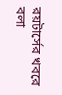রয়টার্সের খবরে বলা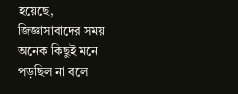হয়েছে, জিজ্ঞাসাবাদের সময় অনেক কিছুই মনে পড়ছিল না বলে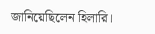জানিয়েছিলেন হিলারি।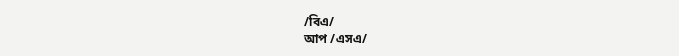/বিএ/
আপ /এসএ/